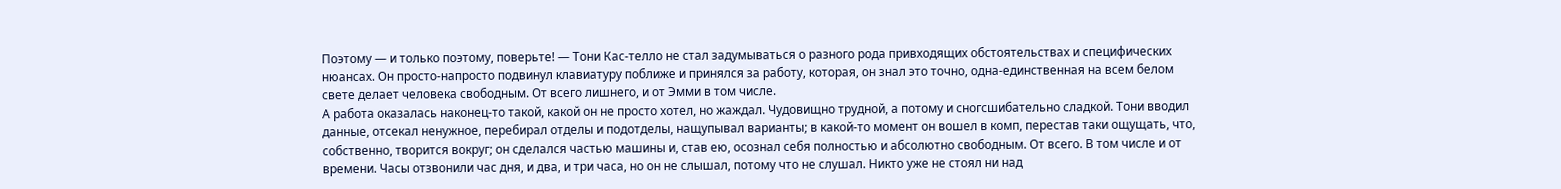Поэтому — и только поэтому, поверьте! — Тони Кас-телло не стал задумываться о разного рода привходящих обстоятельствах и специфических нюансах. Он просто-напросто подвинул клавиатуру поближе и принялся за работу, которая, он знал это точно, одна-единственная на всем белом свете делает человека свободным. От всего лишнего, и от Эмми в том числе.
А работа оказалась наконец-то такой, какой он не просто хотел, но жаждал. Чудовищно трудной, а потому и сногсшибательно сладкой. Тони вводил данные, отсекал ненужное, перебирал отделы и подотделы, нащупывал варианты; в какой-то момент он вошел в комп, перестав таки ощущать, что, собственно, творится вокруг; он сделался частью машины и, став ею, осознал себя полностью и абсолютно свободным. От всего. В том числе и от времени. Часы отзвонили час дня, и два, и три часа, но он не слышал, потому что не слушал. Никто уже не стоял ни над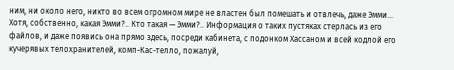ним, ни около него, никто во всем огромном мире не властен был помешать и отвлечь, даже Эмми… Хотя, собственно, какая Эмми?.. Кто такая — Эмми?.. Информация о таких пустяках стерлась из его файлов, и даже появись она прямо здесь, посреди кабинета, с подонком Хассаном и всей кодлой его кучерявых телохранителей, комп-Кас-телло, пожалуй,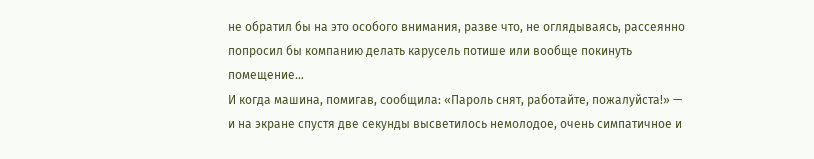не обратил бы на это особого внимания, разве что, не оглядываясь, рассеянно попросил бы компанию делать карусель потише или вообще покинуть помещение…
И когда машина, помигав, сообщила: «Пароль снят, работайте, пожалуйста!» — и на экране спустя две секунды высветилось немолодое, очень симпатичное и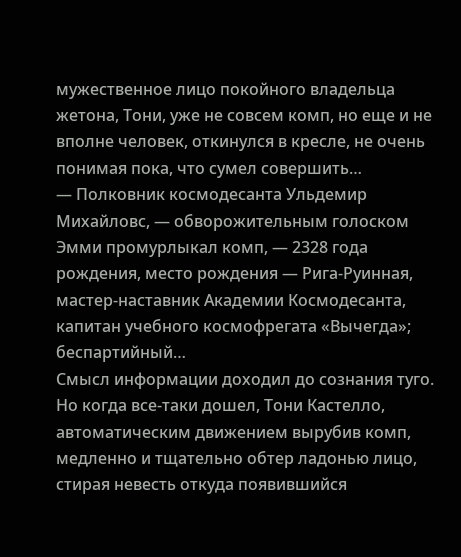мужественное лицо покойного владельца жетона, Тони, уже не совсем комп, но еще и не вполне человек, откинулся в кресле, не очень понимая пока, что сумел совершить…
— Полковник космодесанта Ульдемир Михайловс, — обворожительным голоском Эмми промурлыкал комп, — 2328 года рождения, место рождения — Рига-Руинная, мастер-наставник Академии Космодесанта, капитан учебного космофрегата «Вычегда»; беспартийный…
Смысл информации доходил до сознания туго. Но когда все-таки дошел, Тони Кастелло, автоматическим движением вырубив комп, медленно и тщательно обтер ладонью лицо, стирая невесть откуда появившийся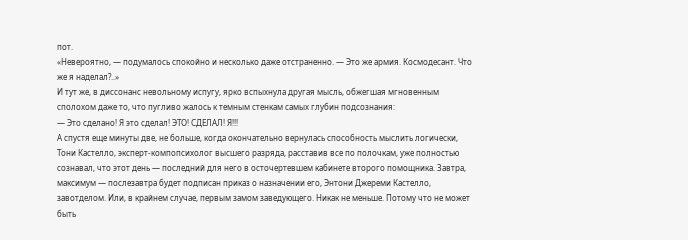пот.
«Невероятно, — подумалось спокойно и несколько даже отстраненно. — Это же армия. Космодесант. Что же я наделал?..»
И тут же, в диссонанс невольному испугу, ярко вспыхнула другая мысль, обжегшая мгновенным сполохом даже то, что пугливо жалось к темным стенкам самых глубин подсознания:
— Это сделано! Я это сделал! ЭТО! СДЕЛАЛ! Я!!!
А спустя еще минуты две, не больше, когда окончательно вернулась способность мыслить логически, Тони Кастелло, эксперт-компопсихолог высшего разряда, расставив все по полочкам, уже полностью сознавал, что этот день — последний для него в осточертевшем кабинете второго помощника. Завтра, максимум — послезавтра будет подписан приказ о назначении его, Энтони Джереми Кастелло, завотделом. Или, в крайнем случае, первым замом заведующего. Никак не меньше. Потому что не может быть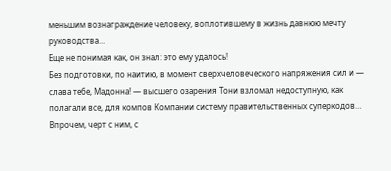меньшим вознаграждение человеку, воплотившему в жизнь давнюю мечту руководства…
Еще не понимая как, он знал: это ему удалось!
Без подготовки, по наитию, в момент сверхчеловеческого напряжения сил и — слава тебе, Мадонна! — высшего озарения Тони взломал недоступную, как полагали все, для компов Компании систему правительственных суперкодов…
Впрочем, черт с ним, с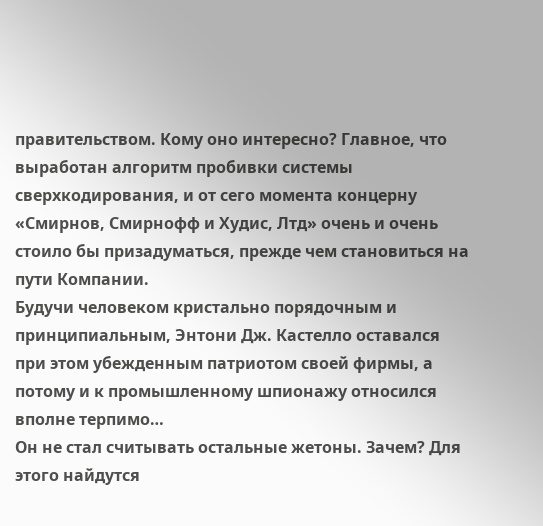правительством. Кому оно интересно? Главное, что выработан алгоритм пробивки системы сверхкодирования, и от сего момента концерну «Смирнов, Смирнофф и Худис, Лтд» очень и очень стоило бы призадуматься, прежде чем становиться на пути Компании.
Будучи человеком кристально порядочным и принципиальным, Энтони Дж. Кастелло оставался при этом убежденным патриотом своей фирмы, а потому и к промышленному шпионажу относился вполне терпимо…
Он не стал считывать остальные жетоны. Зачем? Для этого найдутся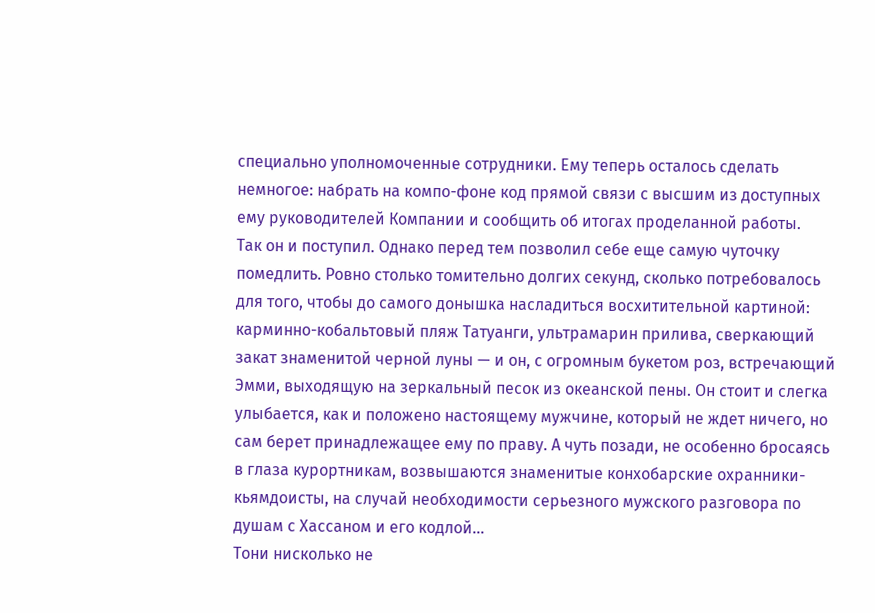специально уполномоченные сотрудники. Ему теперь осталось сделать немногое: набрать на компо-фоне код прямой связи с высшим из доступных ему руководителей Компании и сообщить об итогах проделанной работы.
Так он и поступил. Однако перед тем позволил себе еще самую чуточку помедлить. Ровно столько томительно долгих секунд, сколько потребовалось для того, чтобы до самого донышка насладиться восхитительной картиной: карминно-кобальтовый пляж Татуанги, ультрамарин прилива, сверкающий закат знаменитой черной луны — и он, с огромным букетом роз, встречающий Эмми, выходящую на зеркальный песок из океанской пены. Он стоит и слегка улыбается, как и положено настоящему мужчине, который не ждет ничего, но сам берет принадлежащее ему по праву. А чуть позади, не особенно бросаясь в глаза курортникам, возвышаются знаменитые конхобарские охранники-кьямдоисты, на случай необходимости серьезного мужского разговора по душам с Хассаном и его кодлой…
Тони нисколько не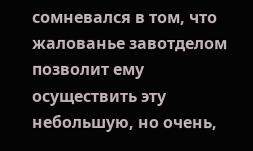сомневался в том, что жалованье завотделом позволит ему осуществить эту небольшую, но очень,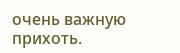очень важную прихоть.